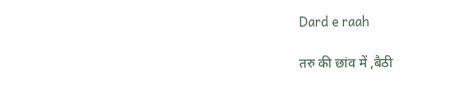Dard e raah

तरु की छांव में ,बैठी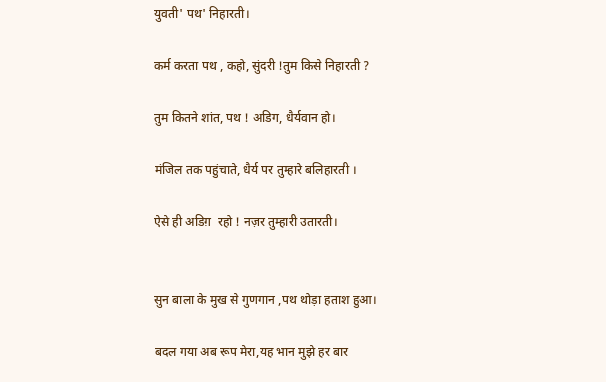युवती' पथ' निहारती।

कर्म करता पथ , कहो, सुंदरी !तुम किसे निहारती ?

तुम कितने शांत, पथ ! अडिग, धैर्यवान हो।

मंजिल तक पहुंचाते, धैर्य पर तुम्हारे बलिहारती ।

ऐसे ही अडिग़  रहो ! नज़र तुम्हारी उतारती।


सुन बाला के मुख से गुणगान ,पथ थोड़ा हताश हुआ।

बदल गया अब रूप मेरा,यह भान मुझे हर बार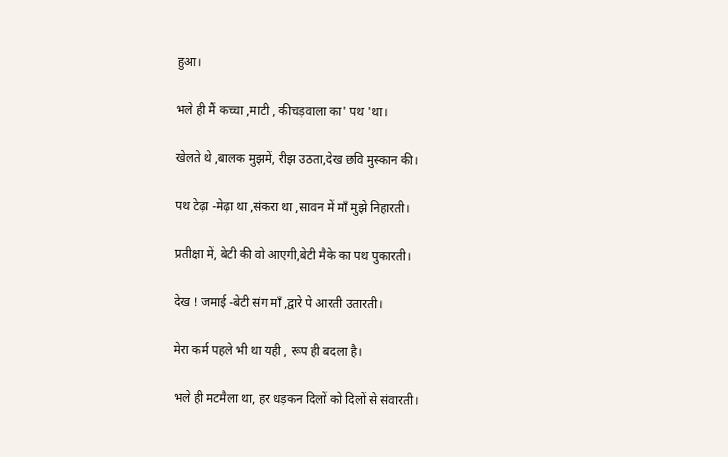हुआ।

भले ही मैं कच्चा ,माटी , कीचड़वाला का' पथ 'था।

खेलते थे ,बालक मुझमें, रीझ उठता,देख छवि मुस्कान की।

पथ टेढ़ा -मेढ़ा था ,संकरा था ,सावन में माँ मुझे निहारती।

प्रतीक्षा में, बेटी की वो आएगी,बेटी मैके का पथ पुकारती।

देख ! जमाई -बेटी संग माँ ,द्वारे पे आरती उतारती।

मेरा कर्म पहले भी था यही , रूप ही बदला है।

भले ही मटमैला था, हर धड़कन दिलों को दिलों से संवारती।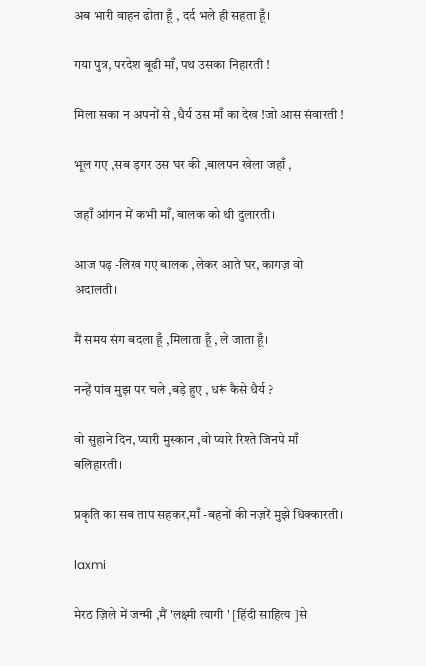अब भारी वाहन ढोता हूँ , दर्द भले ही सहता हूँ।

गया पुत्र, परदेश बूढी माँ, पथ उसका निहारती !

मिला सका न अपनों से ,धैर्य उस माँ का देख !जो आस संवारती !

भूल गए ,सब ड़गर उस घर की ,बालपन खेला जहाँ ,

जहाँ आंगन में कभी माँ, बालक को थी दुलारती।

आज पढ़ -लिख गए बालक ,लेकर आते घर, कागज़ वो अदालती।

मैं समय संग बदला हूँ ,मिलाता हूँ , ले जाता हूँ।

नन्हें पांव मुझ पर चले ,बड़े हुए , धरूं कैसे धैर्य ?

वो सुहाने दिन, प्यारी मुस्कान ,वो प्यारे रिश्ते जिनपे माँ बलिहारती।

प्रकृति का सब ताप सहकर,माँ -बहनों की नज़रें मुझे धिक्कारती।

laxmi

मेरठ ज़िले में जन्मी ,मैं 'लक्ष्मी त्यागी ' [हिंदी साहित्य ]से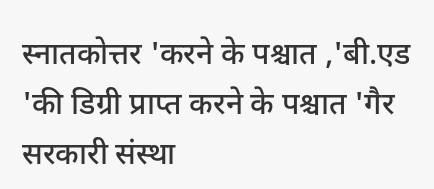स्नातकोत्तर 'करने के पश्चात ,'बी.एड 'की डिग्री प्राप्त करने के पश्चात 'गैर सरकारी संस्था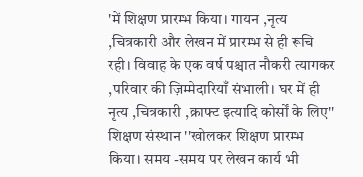'में शिक्षण प्रारम्भ किया। गायन ,नृत्य ,चित्रकारी और लेखन में प्रारम्भ से ही रूचि रही। विवाह के एक वर्ष पश्चात नौकरी त्यागकर ,परिवार की ज़िम्मेदारियाँ संभाली। घर में ही नृत्य ,चित्रकारी ,क्राफ्ट इत्यादि कोर्सों के लिए'' शिक्षण संस्थान ''खोलकर शिक्षण प्रारम्भ किया। समय -समय पर लेखन कार्य भी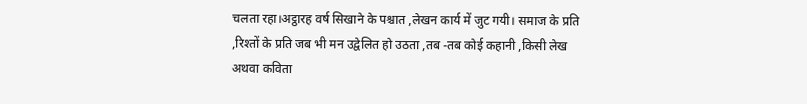चलता रहा।अट्ठारह वर्ष सिखाने के पश्चात ,लेखन कार्य में जुट गयी। समाज के प्रति ,रिश्तों के प्रति जब भी मन उद्वेलित हो उठता ,तब -तब कोई कहानी ,किसी लेख अथवा कविता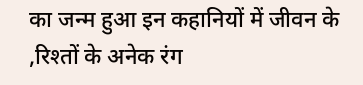का जन्म हुआ इन कहानियों में जीवन के ,रिश्तों के अनेक रंग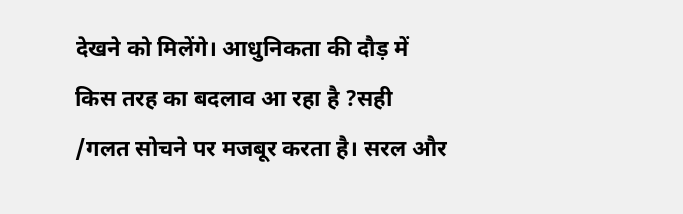देखने को मिलेंगे। आधुनिकता की दौड़ में किस तरह का बदलाव आ रहा है ?सही /गलत सोचने पर मजबूर करता है। सरल और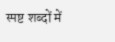स्पष्ट शब्दों में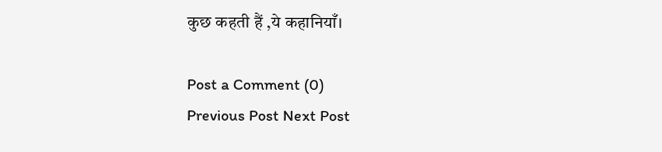कुछ कहती हैं ,ये कहानियाँ।

Post a Comment (0)
Previous Post Next Post